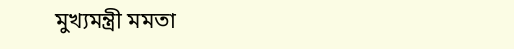মুখ্যমন্ত্রী মমতা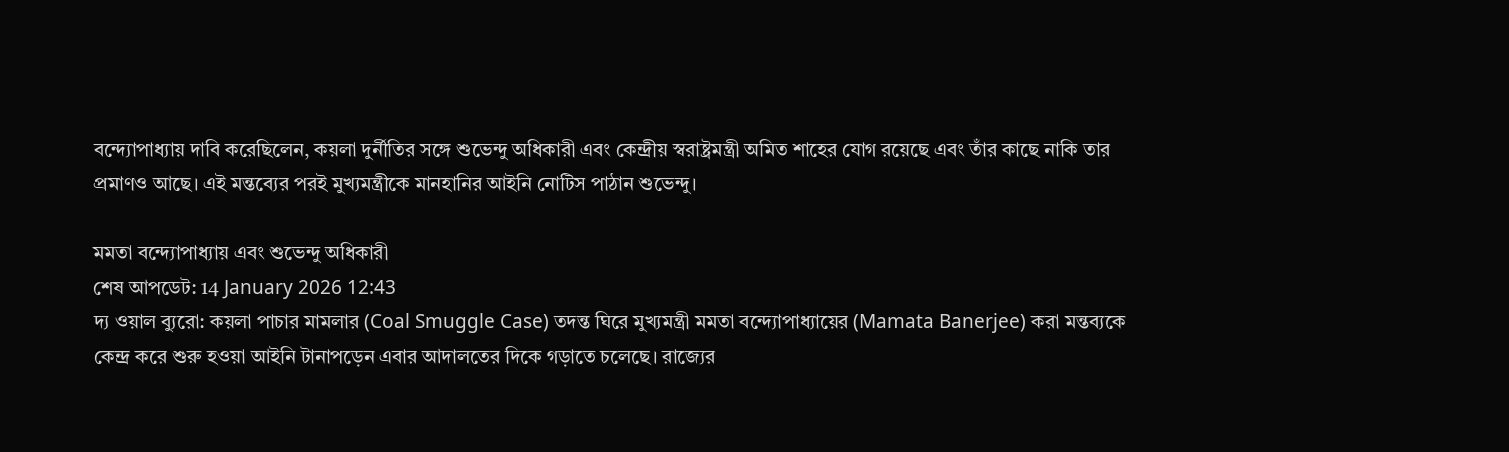বন্দ্যোপাধ্যায় দাবি করেছিলেন, কয়লা দুর্নীতির সঙ্গে শুভেন্দু অধিকারী এবং কেন্দ্রীয় স্বরাষ্ট্রমন্ত্রী অমিত শাহের যোগ রয়েছে এবং তাঁর কাছে নাকি তার প্রমাণও আছে। এই মন্তব্যের পরই মুখ্যমন্ত্রীকে মানহানির আইনি নোটিস পাঠান শুভেন্দু।

মমতা বন্দ্যোপাধ্যায় এবং শুভেন্দু অধিকারী
শেষ আপডেট: 14 January 2026 12:43
দ্য ওয়াল ব্যুরো: কয়লা পাচার মামলার (Coal Smuggle Case) তদন্ত ঘিরে মুখ্যমন্ত্রী মমতা বন্দ্যোপাধ্যায়ের (Mamata Banerjee) করা মন্তব্যকে কেন্দ্র করে শুরু হওয়া আইনি টানাপড়েন এবার আদালতের দিকে গড়াতে চলেছে। রাজ্যের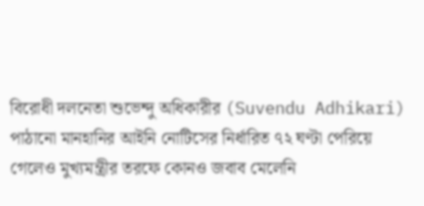বিরোধী দলনেতা শুভেন্দু অধিকারীর (Suvendu Adhikari) পাঠানো মানহানির আইনি নোটিসের নির্ধারিত ৭২ ঘণ্টা পেরিয়ে গেলেও মুখ্যমন্ত্রীর তরফে কোনও জবাব মেলেনি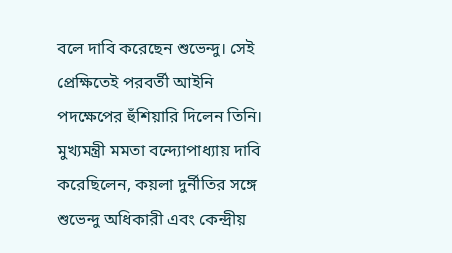বলে দাবি করেছেন শুভেন্দু। সেই প্রেক্ষিতেই পরবর্তী আইনি পদক্ষেপের হুঁশিয়ারি দিলেন তিনি।
মুখ্যমন্ত্রী মমতা বন্দ্যোপাধ্যায় দাবি করেছিলেন, কয়লা দুর্নীতির সঙ্গে শুভেন্দু অধিকারী এবং কেন্দ্রীয়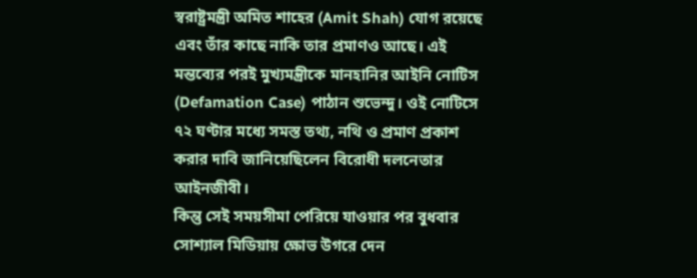স্বরাষ্ট্রমন্ত্রী অমিত শাহের (Amit Shah) যোগ রয়েছে এবং তাঁর কাছে নাকি তার প্রমাণও আছে। এই মন্তব্যের পরই মুখ্যমন্ত্রীকে মানহানির আইনি নোটিস (Defamation Case) পাঠান শুভেন্দু। ওই নোটিসে ৭২ ঘণ্টার মধ্যে সমস্ত তথ্য, নথি ও প্রমাণ প্রকাশ করার দাবি জানিয়েছিলেন বিরোধী দলনেতার আইনজীবী।
কিন্তু সেই সময়সীমা পেরিয়ে যাওয়ার পর বুধবার সোশ্যাল মিডিয়ায় ক্ষোভ উগরে দেন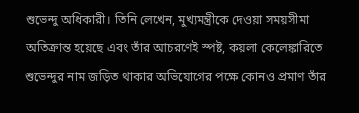শুভেন্দু অধিকারী। তিনি লেখেন, মুখ্যমন্ত্রীকে দেওয়া সময়সীমা অতিক্রান্ত হয়েছে এবং তাঁর আচরণেই স্পষ্ট, কয়লা কেলেঙ্কারিতে শুভেন্দুর নাম জড়িত থাকার অভিযোগের পক্ষে কোনও প্রমাণ তাঁর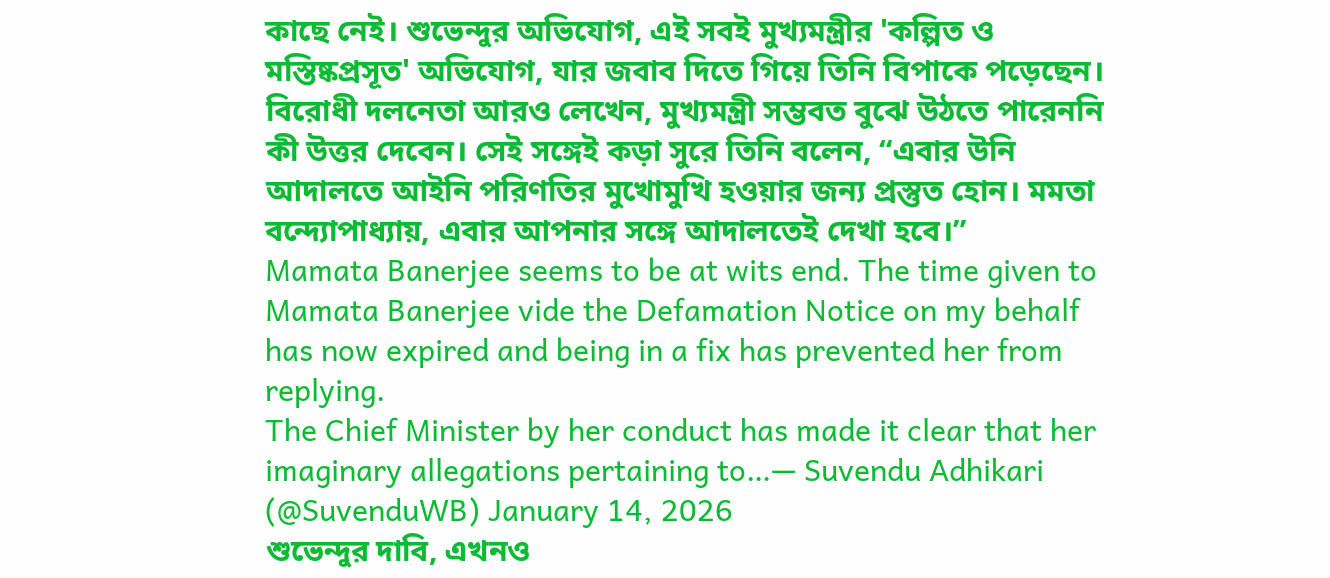কাছে নেই। শুভেন্দুর অভিযোগ, এই সবই মুখ্যমন্ত্রীর 'কল্পিত ও মস্তিষ্কপ্রসূত' অভিযোগ, যার জবাব দিতে গিয়ে তিনি বিপাকে পড়েছেন।
বিরোধী দলনেতা আরও লেখেন, মুখ্যমন্ত্রী সম্ভবত বুঝে উঠতে পারেননি কী উত্তর দেবেন। সেই সঙ্গেই কড়া সুরে তিনি বলেন, “এবার উনি আদালতে আইনি পরিণতির মুখোমুখি হওয়ার জন্য প্রস্তুত হোন। মমতা বন্দ্যোপাধ্যায়, এবার আপনার সঙ্গে আদালতেই দেখা হবে।”
Mamata Banerjee seems to be at wits end. The time given to Mamata Banerjee vide the Defamation Notice on my behalf has now expired and being in a fix has prevented her from replying.
The Chief Minister by her conduct has made it clear that her imaginary allegations pertaining to…— Suvendu Adhikari (@SuvenduWB) January 14, 2026
শুভেন্দুর দাবি, এখনও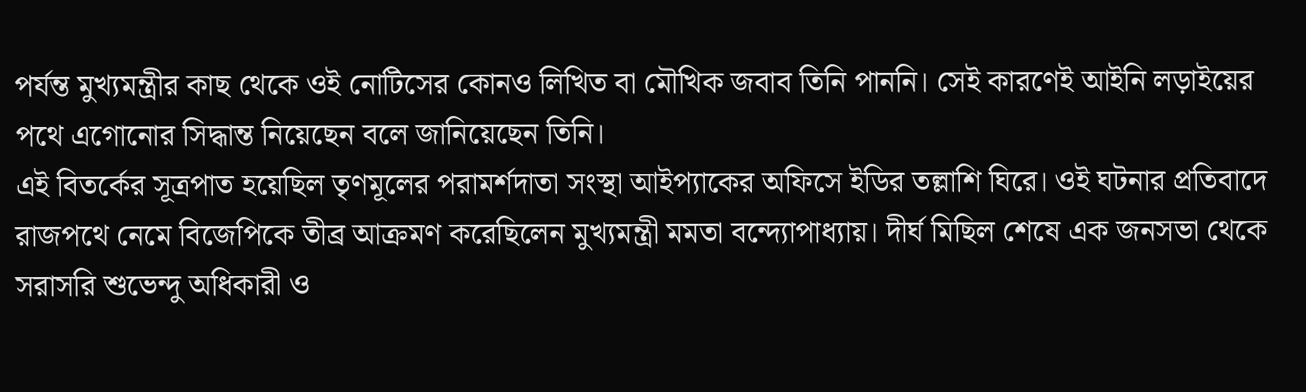পর্যন্ত মুখ্যমন্ত্রীর কাছ থেকে ওই নোটিসের কোনও লিখিত বা মৌখিক জবাব তিনি পাননি। সেই কারণেই আইনি লড়াইয়ের পথে এগোনোর সিদ্ধান্ত নিয়েছেন বলে জানিয়েছেন তিনি।
এই বিতর্কের সূত্রপাত হয়েছিল তৃণমূলের পরামর্শদাতা সংস্থা আইপ্যাকের অফিসে ইডির তল্লাশি ঘিরে। ওই ঘটনার প্রতিবাদে রাজপথে নেমে বিজেপিকে তীব্র আক্রমণ করেছিলেন মুখ্যমন্ত্রী মমতা বন্দ্যোপাধ্যায়। দীর্ঘ মিছিল শেষে এক জনসভা থেকে সরাসরি শুভেন্দু অধিকারী ও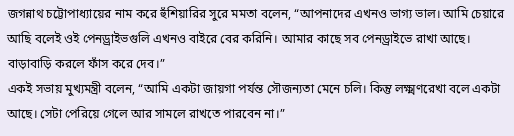জগন্নাথ চট্টোপাধ্যায়ের নাম করে হুঁশিয়ারির সুরে মমতা বলেন, “আপনাদের এখনও ভাগ্য ভাল। আমি চেয়ারে আছি বলেই ওই পেনড্রাইভগুলি এখনও বাইরে বের করিনি। আমার কাছে সব পেনড্রাইভে রাখা আছে। বাড়াবাড়ি করলে ফাঁস করে দেব।”
একই সভায় মুখ্যমন্ত্রী বলেন, “আমি একটা জায়গা পর্যন্ত সৌজন্যতা মেনে চলি। কিন্তু লক্ষ্মণরেখা বলে একটা আছে। সেটা পেরিয়ে গেলে আর সামলে রাখতে পারবেন না।”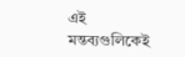এই মন্তব্যগুলিকেই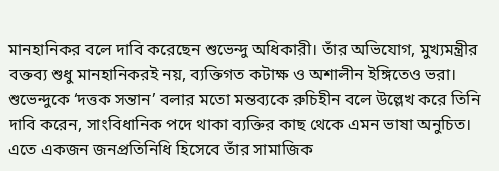মানহানিকর বলে দাবি করেছেন শুভেন্দু অধিকারী। তাঁর অভিযোগ, মুখ্যমন্ত্রীর বক্তব্য শুধু মানহানিকরই নয়, ব্যক্তিগত কটাক্ষ ও অশালীন ইঙ্গিতেও ভরা। শুভেন্দুকে ‘দত্তক সন্তান’ বলার মতো মন্তব্যকে রুচিহীন বলে উল্লেখ করে তিনি দাবি করেন, সাংবিধানিক পদে থাকা ব্যক্তির কাছ থেকে এমন ভাষা অনুচিত। এতে একজন জনপ্রতিনিধি হিসেবে তাঁর সামাজিক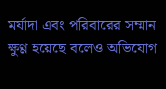মর্যাদা এবং পরিবারের সম্মান ক্ষুণ্ণ হয়েছে বলেও অভিযোগ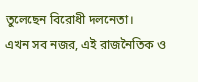তুলেছেন বিরোধী দলনেতা।
এখন সব নজর, এই রাজনৈতিক ও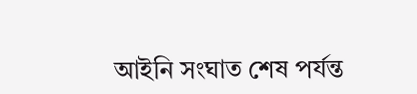আইনি সংঘাত শেষ পর্যন্ত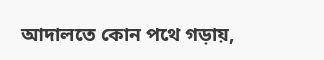আদালতে কোন পথে গড়ায়,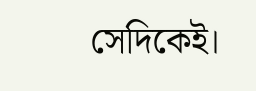সেদিকেই।